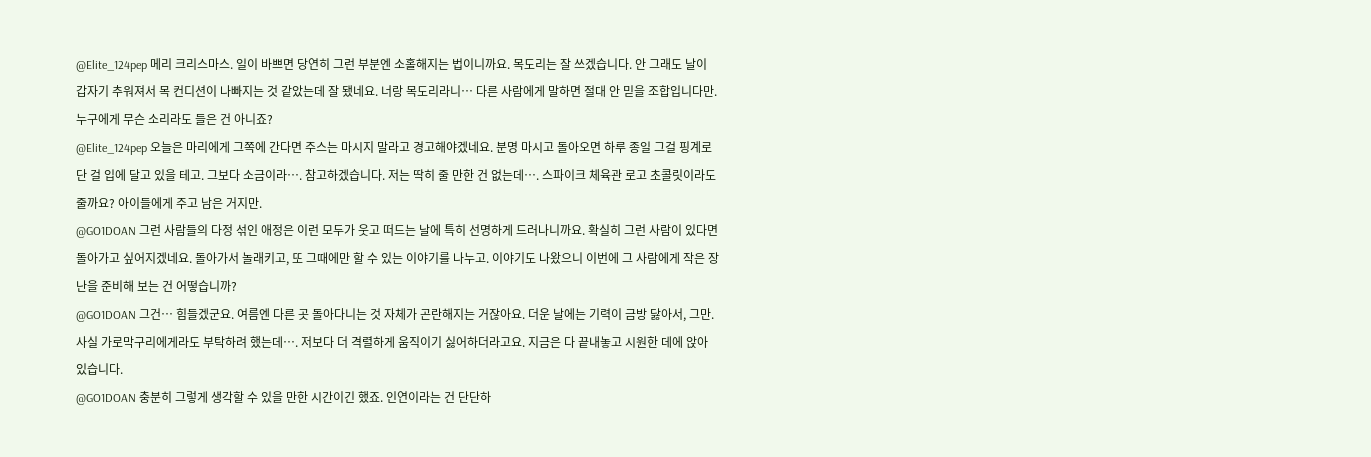@Elite_124pep 메리 크리스마스. 일이 바쁘면 당연히 그런 부분엔 소홀해지는 법이니까요. 목도리는 잘 쓰겠습니다. 안 그래도 날이 갑자기 추워져서 목 컨디션이 나빠지는 것 같았는데 잘 됐네요. 너랑 목도리라니… 다른 사람에게 말하면 절대 안 믿을 조합입니다만. 누구에게 무슨 소리라도 들은 건 아니죠?
@Elite_124pep 오늘은 마리에게 그쪽에 간다면 주스는 마시지 말라고 경고해야겠네요. 분명 마시고 돌아오면 하루 종일 그걸 핑계로 단 걸 입에 달고 있을 테고. 그보다 소금이라…. 참고하겠습니다. 저는 딱히 줄 만한 건 없는데…. 스파이크 체육관 로고 초콜릿이라도 줄까요? 아이들에게 주고 남은 거지만.
@GO1DOAN 그런 사람들의 다정 섞인 애정은 이런 모두가 웃고 떠드는 날에 특히 선명하게 드러나니까요. 확실히 그런 사람이 있다면 돌아가고 싶어지겠네요. 돌아가서 놀래키고, 또 그때에만 할 수 있는 이야기를 나누고. 이야기도 나왔으니 이번에 그 사람에게 작은 장난을 준비해 보는 건 어떻습니까?
@GO1DOAN 그건… 힘들겠군요. 여름엔 다른 곳 돌아다니는 것 자체가 곤란해지는 거잖아요. 더운 날에는 기력이 금방 닳아서, 그만. 사실 가로막구리에게라도 부탁하려 했는데…. 저보다 더 격렬하게 움직이기 싫어하더라고요. 지금은 다 끝내놓고 시원한 데에 앉아 있습니다.
@GO1DOAN 충분히 그렇게 생각할 수 있을 만한 시간이긴 했죠. 인연이라는 건 단단하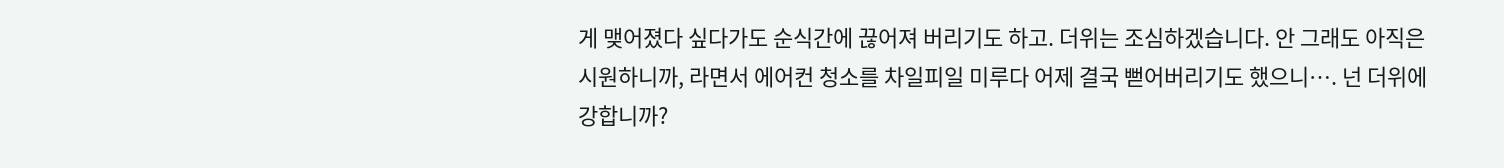게 맺어졌다 싶다가도 순식간에 끊어져 버리기도 하고. 더위는 조심하겠습니다. 안 그래도 아직은 시원하니까, 라면서 에어컨 청소를 차일피일 미루다 어제 결국 뻗어버리기도 했으니…. 넌 더위에 강합니까?